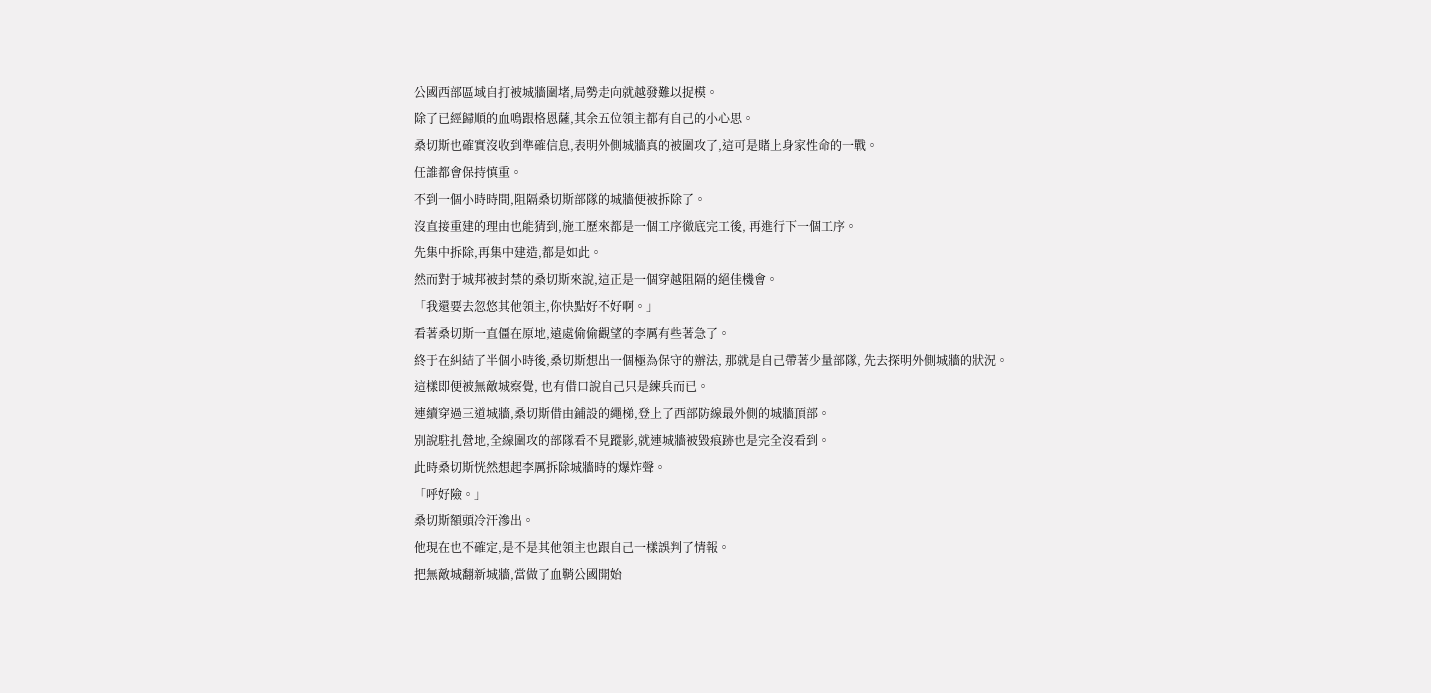公國西部區域自打被城牆圍堵,局勢走向就越發難以捉模。
除了已經歸順的血鳴跟格恩薩,其余五位領主都有自己的小心思。
桑切斯也確實沒收到準確信息,表明外側城牆真的被圍攻了,這可是賭上身家性命的一戰。
任誰都會保持慎重。
不到一個小時時間,阻隔桑切斯部隊的城牆便被拆除了。
沒直接重建的理由也能猜到,施工歷來都是一個工序徹底完工後, 再進行下一個工序。
先集中拆除,再集中建造,都是如此。
然而對于城邦被封禁的桑切斯來說,這正是一個穿越阻隔的絕佳機會。
「我還要去忽悠其他領主,你快點好不好啊。」
看著桑切斯一直僵在原地,遠處偷偷觀望的李厲有些著急了。
終于在糾結了半個小時後,桑切斯想出一個極為保守的辦法, 那就是自己帶著少量部隊, 先去探明外側城牆的狀況。
這樣即便被無敵城察覺, 也有借口說自己只是練兵而已。
連續穿過三道城牆,桑切斯借由鋪設的繩梯,登上了西部防線最外側的城牆頂部。
別說駐扎營地,全線圍攻的部隊看不見蹤影,就連城牆被毀痕跡也是完全沒看到。
此時桑切斯恍然想起李厲拆除城牆時的爆炸聲。
「呼好險。」
桑切斯額頭冷汗滲出。
他現在也不確定,是不是其他領主也跟自己一樣誤判了情報。
把無敵城翻新城牆,當做了血鞘公國開始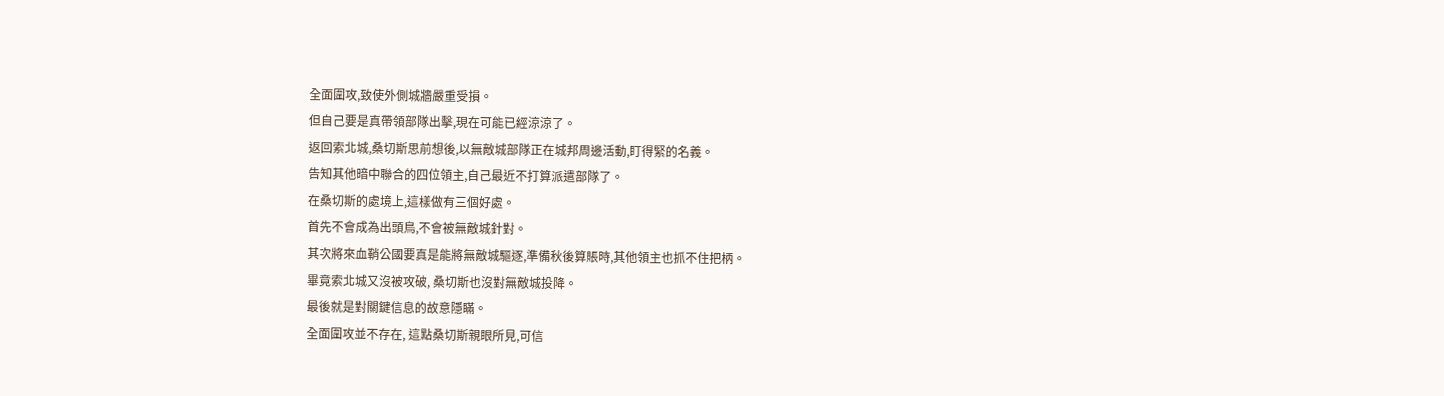全面圍攻,致使外側城牆嚴重受損。
但自己要是真帶領部隊出擊,現在可能已經涼涼了。
返回索北城,桑切斯思前想後,以無敵城部隊正在城邦周邊活動,盯得緊的名義。
告知其他暗中聯合的四位領主,自己最近不打算派遣部隊了。
在桑切斯的處境上,這樣做有三個好處。
首先不會成為出頭鳥,不會被無敵城針對。
其次將來血鞘公國要真是能將無敵城驅逐,準備秋後算賬時,其他領主也抓不住把柄。
畢竟索北城又沒被攻破, 桑切斯也沒對無敵城投降。
最後就是對關鍵信息的故意隱瞞。
全面圍攻並不存在, 這點桑切斯親眼所見,可信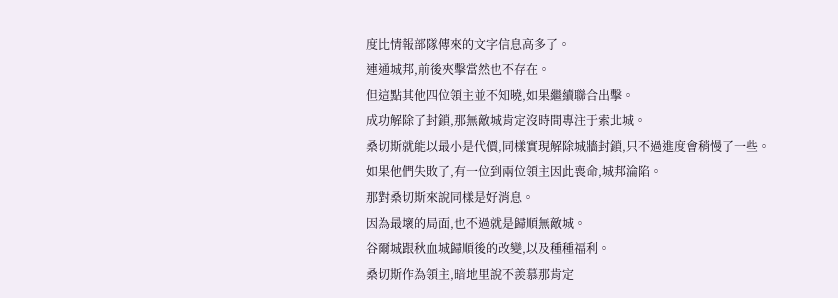度比情報部隊傳來的文字信息高多了。
連通城邦,前後夾擊當然也不存在。
但這點其他四位領主並不知曉,如果繼續聯合出擊。
成功解除了封鎖,那無敵城肯定沒時間專注于索北城。
桑切斯就能以最小是代價,同樣實現解除城牆封鎖,只不過進度會稍慢了一些。
如果他們失敗了,有一位到兩位領主因此喪命,城邦淪陷。
那對桑切斯來說同樣是好消息。
因為最壞的局面,也不過就是歸順無敵城。
谷爾城跟秋血城歸順後的改變,以及種種福利。
桑切斯作為領主,暗地里說不羨慕那肯定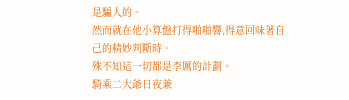是騙人的。
然而就在他小算盤打得啪啪響,得意回味著自己的精妙判斷時。
殊不知這一切都是李厲的計劃。
騎乘二大爺日夜兼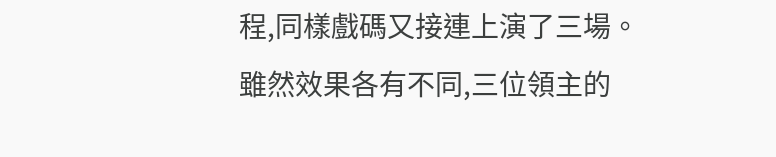程,同樣戲碼又接連上演了三場。
雖然效果各有不同,三位領主的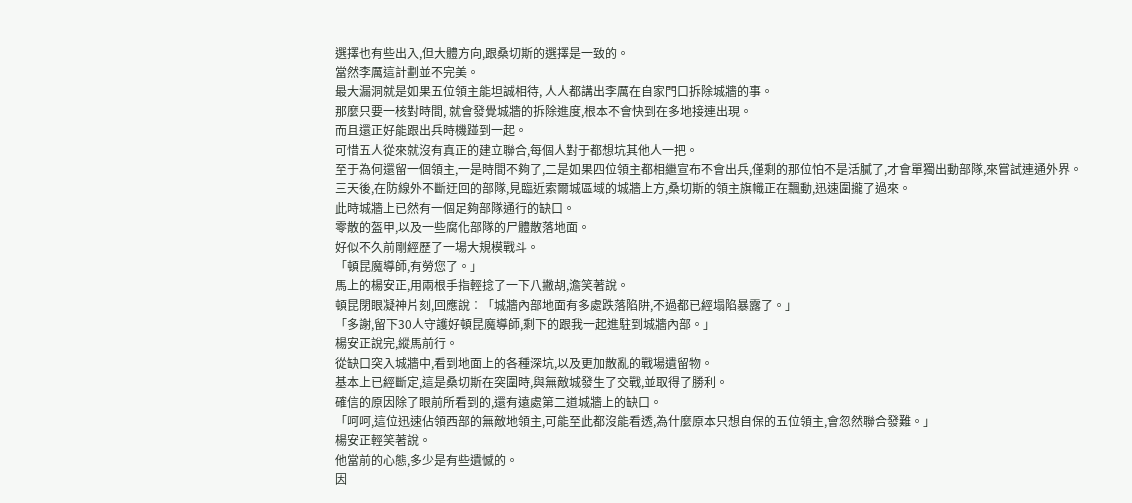選擇也有些出入,但大體方向,跟桑切斯的選擇是一致的。
當然李厲這計劃並不完美。
最大漏洞就是如果五位領主能坦誠相待, 人人都講出李厲在自家門口拆除城牆的事。
那麼只要一核對時間, 就會發覺城牆的拆除進度,根本不會快到在多地接連出現。
而且還正好能跟出兵時機踫到一起。
可惜五人從來就沒有真正的建立聯合,每個人對于都想坑其他人一把。
至于為何還留一個領主,一是時間不夠了,二是如果四位領主都相繼宣布不會出兵,僅剩的那位怕不是活膩了,才會單獨出動部隊,來嘗試連通外界。
三天後,在防線外不斷迂回的部隊,見臨近索爾城區域的城牆上方,桑切斯的領主旗幟正在飄動,迅速圍攏了過來。
此時城牆上已然有一個足夠部隊通行的缺口。
零散的盔甲,以及一些腐化部隊的尸體散落地面。
好似不久前剛經歷了一場大規模戰斗。
「頓昆魔導師,有勞您了。」
馬上的楊安正,用兩根手指輕捻了一下八撇胡,澹笑著說。
頓昆閉眼凝神片刻,回應說︰「城牆內部地面有多處跌落陷阱,不過都已經塌陷暴露了。」
「多謝,留下30人守護好頓昆魔導師,剩下的跟我一起進駐到城牆內部。」
楊安正說完,縱馬前行。
從缺口突入城牆中,看到地面上的各種深坑,以及更加散亂的戰場遺留物。
基本上已經斷定,這是桑切斯在突圍時,與無敵城發生了交戰,並取得了勝利。
確信的原因除了眼前所看到的,還有遠處第二道城牆上的缺口。
「呵呵,這位迅速佔領西部的無敵地領主,可能至此都沒能看透,為什麼原本只想自保的五位領主,會忽然聯合發難。」
楊安正輕笑著說。
他當前的心態,多少是有些遺憾的。
因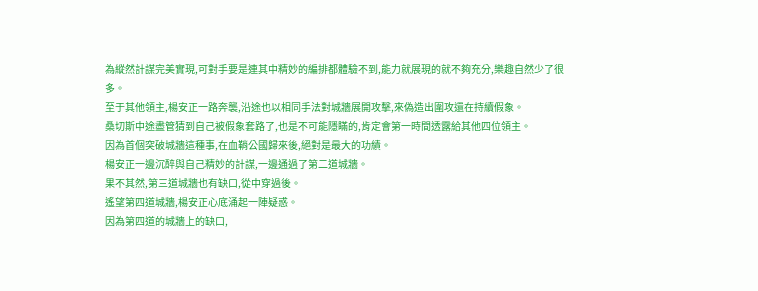為縱然計謀完美實現,可對手要是連其中精妙的編排都體驗不到,能力就展現的就不夠充分,樂趣自然少了很多。
至于其他領主,楊安正一路奔襲,沿途也以相同手法對城牆展開攻擊,來偽造出圍攻還在持續假象。
桑切斯中途盡管猜到自己被假象套路了,也是不可能隱瞞的,肯定會第一時間透露給其他四位領主。
因為首個突破城牆這種事,在血鞘公國歸來後,絕對是最大的功績。
楊安正一邊沉醉與自己精妙的計謀,一邊通過了第二道城牆。
果不其然,第三道城牆也有缺口,從中穿過後。
遙望第四道城牆,楊安正心底涌起一陣疑惑。
因為第四道的城牆上的缺口,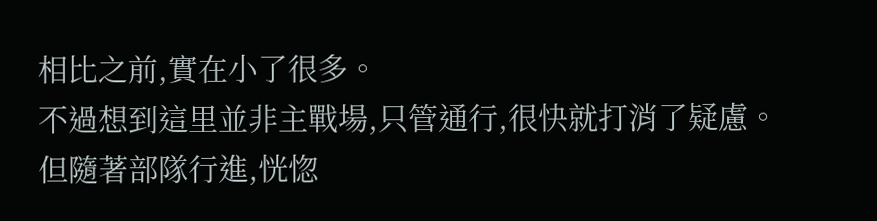相比之前,實在小了很多。
不過想到這里並非主戰場,只管通行,很快就打消了疑慮。
但隨著部隊行進,恍惚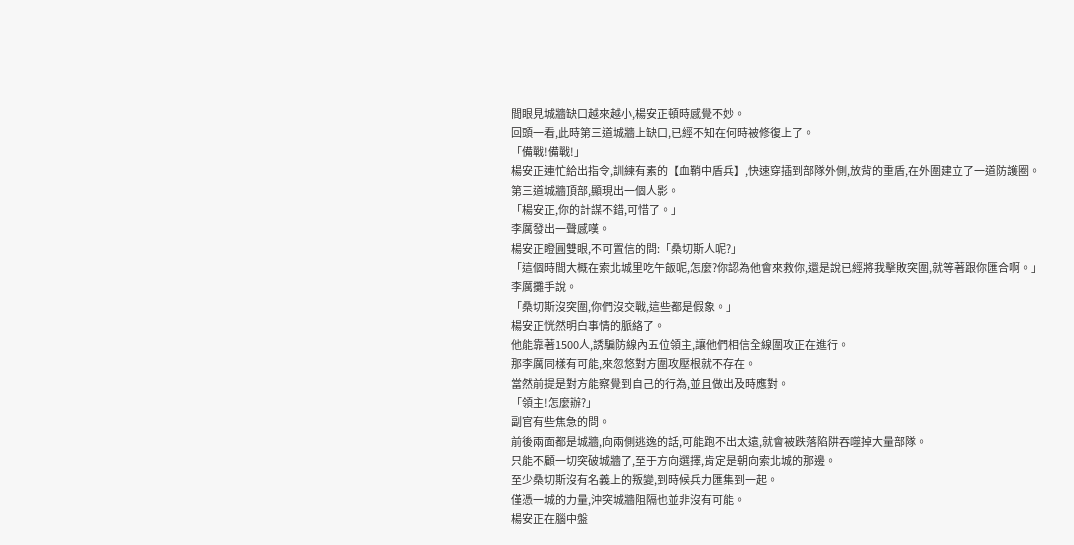間眼見城牆缺口越來越小,楊安正頓時感覺不妙。
回頭一看,此時第三道城牆上缺口,已經不知在何時被修復上了。
「備戰!備戰!」
楊安正連忙給出指令,訓練有素的【血鞘中盾兵】,快速穿插到部隊外側,放背的重盾,在外圍建立了一道防護圈。
第三道城牆頂部,顯現出一個人影。
「楊安正,你的計謀不錯,可惜了。」
李厲發出一聲感嘆。
楊安正瞪圓雙眼,不可置信的問:「桑切斯人呢?」
「這個時間大概在索北城里吃午飯呢,怎麼?你認為他會來救你,還是說已經將我擊敗突圍,就等著跟你匯合啊。」
李厲攤手說。
「桑切斯沒突圍,你們沒交戰,這些都是假象。」
楊安正恍然明白事情的脈絡了。
他能靠著1500人,誘騙防線內五位領主,讓他們相信全線圍攻正在進行。
那李厲同樣有可能,來忽悠對方圍攻壓根就不存在。
當然前提是對方能察覺到自己的行為,並且做出及時應對。
「領主!怎麼辦?」
副官有些焦急的問。
前後兩面都是城牆,向兩側逃逸的話,可能跑不出太遠,就會被跌落陷阱吞噬掉大量部隊。
只能不顧一切突破城牆了,至于方向選擇,肯定是朝向索北城的那邊。
至少桑切斯沒有名義上的叛變,到時候兵力匯集到一起。
僅憑一城的力量,沖突城牆阻隔也並非沒有可能。
楊安正在腦中盤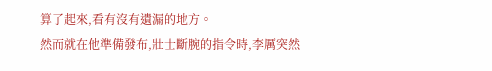算了起來,看有沒有遺漏的地方。
然而就在他準備發布,壯士斷腕的指令時,李厲突然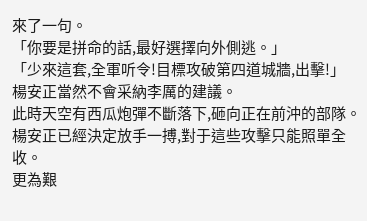來了一句。
「你要是拼命的話,最好選擇向外側逃。」
「少來這套,全軍听令!目標攻破第四道城牆,出擊!」
楊安正當然不會采納李厲的建議。
此時天空有西瓜炮彈不斷落下,砸向正在前沖的部隊。
楊安正已經決定放手一搏,對于這些攻擊只能照單全收。
更為艱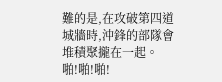難的是,在攻破第四道城牆時,沖鋒的部隊會堆積聚攏在一起。
啪!啪!啪!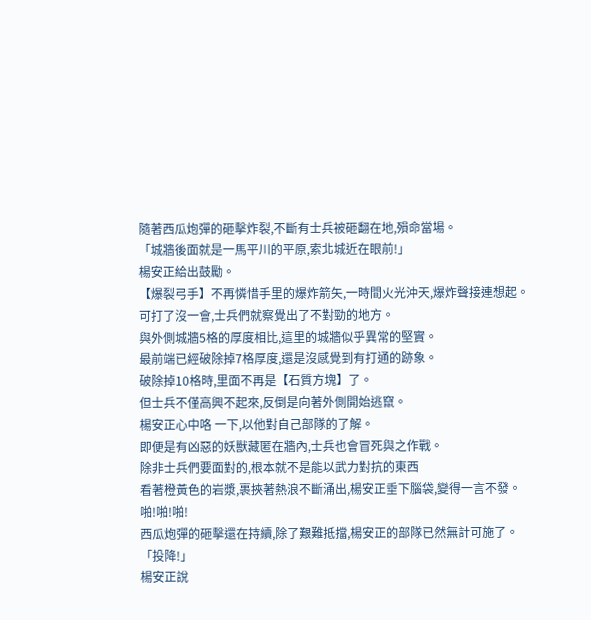隨著西瓜炮彈的砸擊炸裂,不斷有士兵被砸翻在地,殞命當場。
「城牆後面就是一馬平川的平原,索北城近在眼前!」
楊安正給出鼓勵。
【爆裂弓手】不再憐惜手里的爆炸箭矢,一時間火光沖天,爆炸聲接連想起。
可打了沒一會,士兵們就察覺出了不對勁的地方。
與外側城牆5格的厚度相比,這里的城牆似乎異常的堅實。
最前端已經破除掉7格厚度,還是沒感覺到有打通的跡象。
破除掉10格時,里面不再是【石質方塊】了。
但士兵不僅高興不起來,反倒是向著外側開始逃竄。
楊安正心中咯 一下,以他對自己部隊的了解。
即便是有凶惡的妖獸藏匿在牆內,士兵也會冒死與之作戰。
除非士兵們要面對的,根本就不是能以武力對抗的東西
看著橙黃色的岩漿,裹挾著熱浪不斷涌出,楊安正垂下腦袋,變得一言不發。
啪!啪!啪!
西瓜炮彈的砸擊還在持續,除了艱難抵擋,楊安正的部隊已然無計可施了。
「投降!」
楊安正說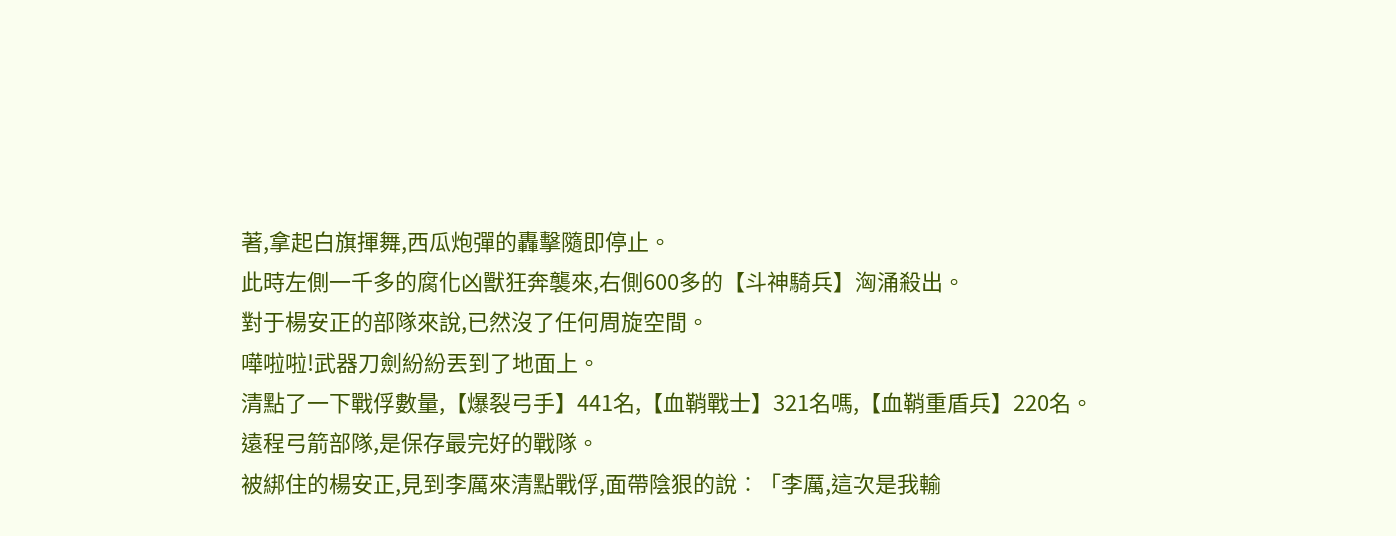著,拿起白旗揮舞,西瓜炮彈的轟擊隨即停止。
此時左側一千多的腐化凶獸狂奔襲來,右側600多的【斗神騎兵】洶涌殺出。
對于楊安正的部隊來說,已然沒了任何周旋空間。
嘩啦啦!武器刀劍紛紛丟到了地面上。
清點了一下戰俘數量,【爆裂弓手】441名,【血鞘戰士】321名嗎,【血鞘重盾兵】220名。
遠程弓箭部隊,是保存最完好的戰隊。
被綁住的楊安正,見到李厲來清點戰俘,面帶陰狠的說︰「李厲,這次是我輸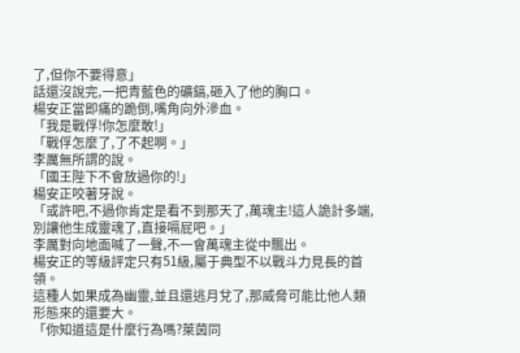了,但你不要得意」
話還沒說完,一把青藍色的礦鎬,砸入了他的胸口。
楊安正當即痛的跪倒,嘴角向外滲血。
「我是戰俘!你怎麼敢!」
「戰俘怎麼了,了不起啊。」
李厲無所謂的說。
「國王陛下不會放過你的!」
楊安正咬著牙說。
「或許吧,不過你肯定是看不到那天了,萬魂主!這人詭計多端,別讓他生成靈魂了,直接嗝屁吧。」
李厲對向地面喊了一聲,不一會萬魂主從中飄出。
楊安正的等級評定只有51級,屬于典型不以戰斗力見長的首領。
這種人如果成為幽靈,並且還逃月兌了,那威脅可能比他人類形態來的還要大。
「你知道這是什麼行為嗎?萊茵同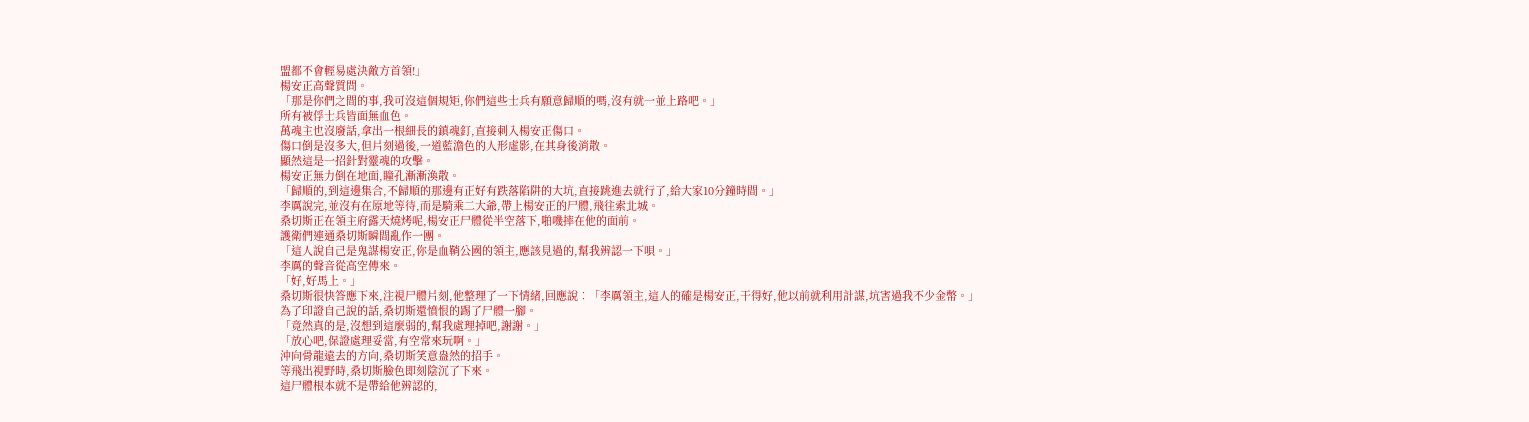盟都不會輕易處決敵方首領!」
楊安正高聲質問。
「那是你們之間的事,我可沒這個規矩,你們這些士兵有願意歸順的嗎,沒有就一並上路吧。」
所有被俘士兵皆面無血色。
萬魂主也沒廢話,拿出一根細長的鎮魂釘,直接刺入楊安正傷口。
傷口倒是沒多大,但片刻過後,一道藍澹色的人形虛影,在其身後消散。
顯然這是一招針對靈魂的攻擊。
楊安正無力倒在地面,瞳孔漸漸渙散。
「歸順的,到這邊集合,不歸順的那邊有正好有跌落陷阱的大坑,直接跳進去就行了,給大家10分鐘時間。」
李厲說完,並沒有在原地等待,而是騎乘二大爺,帶上楊安正的尸體,飛往索北城。
桑切斯正在領主府露天燒烤呢,楊安正尸體從半空落下,啪嘰摔在他的面前。
護衛們連通桑切斯瞬間亂作一團。
「這人說自己是鬼謀楊安正,你是血鞘公國的領主,應該見過的,幫我辨認一下唄。」
李厲的聲音從高空傳來。
「好,好馬上。」
桑切斯很快答應下來,注視尸體片刻,他整理了一下情緒,回應說︰「李厲領主,這人的確是楊安正,干得好,他以前就利用計謀,坑害過我不少金幣。」
為了印證自己說的話,桑切斯還憤恨的踢了尸體一腳。
「竟然真的是,沒想到這麼弱的,幫我處理掉吧,謝謝。」
「放心吧,保證處理妥當,有空常來玩啊。」
沖向骨龍遠去的方向,桑切斯笑意盎然的招手。
等飛出視野時,桑切斯臉色即刻陰沉了下來。
這尸體根本就不是帶給他辨認的,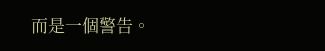而是一個警告。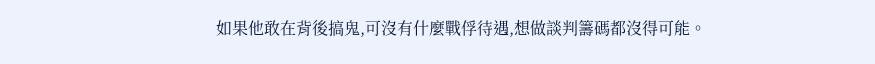如果他敢在背後搞鬼,可沒有什麼戰俘待遇,想做談判籌碼都沒得可能。